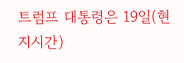트럼프 대통령은 19일(현지시간)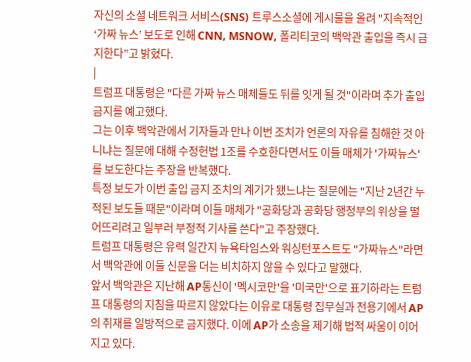자신의 소셜 네트워크 서비스(SNS) 트루스소셜에 게시물을 올려 "지속적인 ‘가짜 뉴스’ 보도로 인해 CNN, MSNOW, 폴리티코의 백악관 출입을 즉시 금지한다”고 밝혔다.
|
트럼프 대통령은 "다른 가짜 뉴스 매체들도 뒤를 잇게 될 것"이라며 추가 출입 금지를 예고했다.
그는 이후 백악관에서 기자들과 만나 이번 조치가 언론의 자유를 침해한 것 아니냐는 질문에 대해 수정헌법 1조를 수호한다면서도 이들 매체가 '가짜뉴스'를 보도한다는 주장을 반복했다.
특정 보도가 이번 출입 금지 조치의 계기가 됐느냐는 질문에는 "지난 2년간 누적된 보도들 때문"이라며 이들 매체가 "공화당과 공화당 행정부의 위상을 떨어뜨리려고 일부러 부정적 기사를 쓴다"고 주장했다.
트럼프 대통령은 유력 일간지 뉴욕타임스와 워싱턴포스트도 "가짜뉴스"라면서 백악관에 이들 신문을 더는 비치하지 않을 수 있다고 말했다.
앞서 백악관은 지난해 AP통신이 '멕시코만'을 '미국만'으로 표기하라는 트럼프 대통령의 지침을 따르지 않았다는 이유로 대통령 집무실과 전용기에서 AP의 취재를 일방적으로 금지했다. 이에 AP가 소송을 제기해 법적 싸움이 이어지고 있다.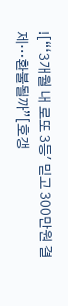![“‘3개월 내 로또 3등' 믿고 300만원 결제…환불될까”[호갱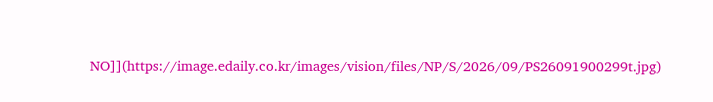NO]](https://image.edaily.co.kr/images/vision/files/NP/S/2026/09/PS26091900299t.jpg)